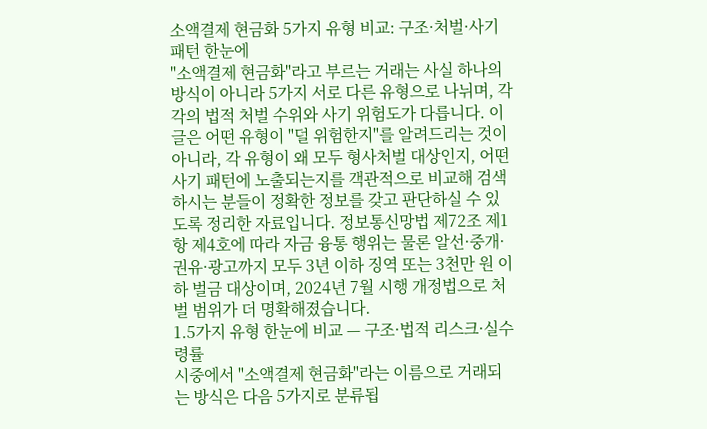소액결제 현금화 5가지 유형 비교: 구조·처벌·사기 패턴 한눈에
"소액결제 현금화"라고 부르는 거래는 사실 하나의 방식이 아니라 5가지 서로 다른 유형으로 나뉘며, 각각의 법적 처벌 수위와 사기 위험도가 다릅니다. 이 글은 어떤 유형이 "덜 위험한지"를 알려드리는 것이 아니라, 각 유형이 왜 모두 형사처벌 대상인지, 어떤 사기 패턴에 노출되는지를 객관적으로 비교해 검색하시는 분들이 정확한 정보를 갖고 판단하실 수 있도록 정리한 자료입니다. 정보통신망법 제72조 제1항 제4호에 따라 자금 융통 행위는 물론 알선·중개·권유·광고까지 모두 3년 이하 징역 또는 3천만 원 이하 벌금 대상이며, 2024년 7월 시행 개정법으로 처벌 범위가 더 명확해졌습니다.
1.5가지 유형 한눈에 비교 — 구조·법적 리스크·실수령률
시중에서 "소액결제 현금화"라는 이름으로 거래되는 방식은 다음 5가지로 분류됩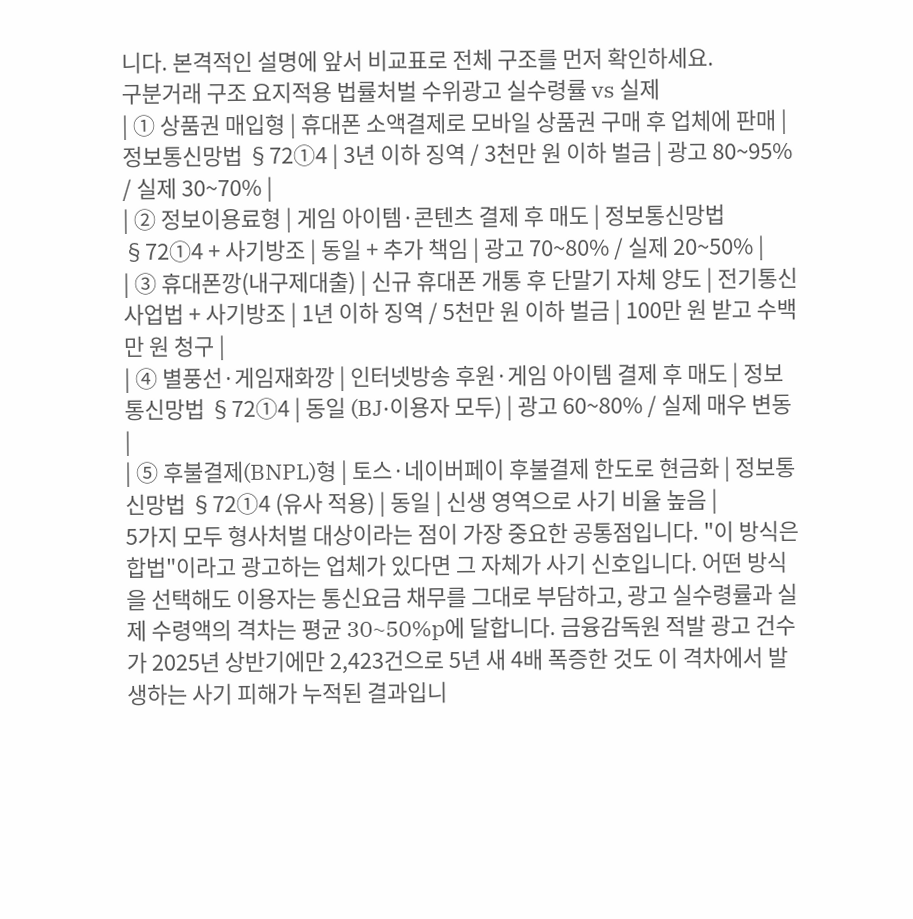니다. 본격적인 설명에 앞서 비교표로 전체 구조를 먼저 확인하세요.
구분거래 구조 요지적용 법률처벌 수위광고 실수령률 vs 실제
| ① 상품권 매입형 | 휴대폰 소액결제로 모바일 상품권 구매 후 업체에 판매 | 정보통신망법 §72①4 | 3년 이하 징역 / 3천만 원 이하 벌금 | 광고 80~95% / 실제 30~70% |
| ② 정보이용료형 | 게임 아이템·콘텐츠 결제 후 매도 | 정보통신망법 §72①4 + 사기방조 | 동일 + 추가 책임 | 광고 70~80% / 실제 20~50% |
| ③ 휴대폰깡(내구제대출) | 신규 휴대폰 개통 후 단말기 자체 양도 | 전기통신사업법 + 사기방조 | 1년 이하 징역 / 5천만 원 이하 벌금 | 100만 원 받고 수백만 원 청구 |
| ④ 별풍선·게임재화깡 | 인터넷방송 후원·게임 아이템 결제 후 매도 | 정보통신망법 §72①4 | 동일 (BJ·이용자 모두) | 광고 60~80% / 실제 매우 변동 |
| ⑤ 후불결제(BNPL)형 | 토스·네이버페이 후불결제 한도로 현금화 | 정보통신망법 §72①4 (유사 적용) | 동일 | 신생 영역으로 사기 비율 높음 |
5가지 모두 형사처벌 대상이라는 점이 가장 중요한 공통점입니다. "이 방식은 합법"이라고 광고하는 업체가 있다면 그 자체가 사기 신호입니다. 어떤 방식을 선택해도 이용자는 통신요금 채무를 그대로 부담하고, 광고 실수령률과 실제 수령액의 격차는 평균 30~50%p에 달합니다. 금융감독원 적발 광고 건수가 2025년 상반기에만 2,423건으로 5년 새 4배 폭증한 것도 이 격차에서 발생하는 사기 피해가 누적된 결과입니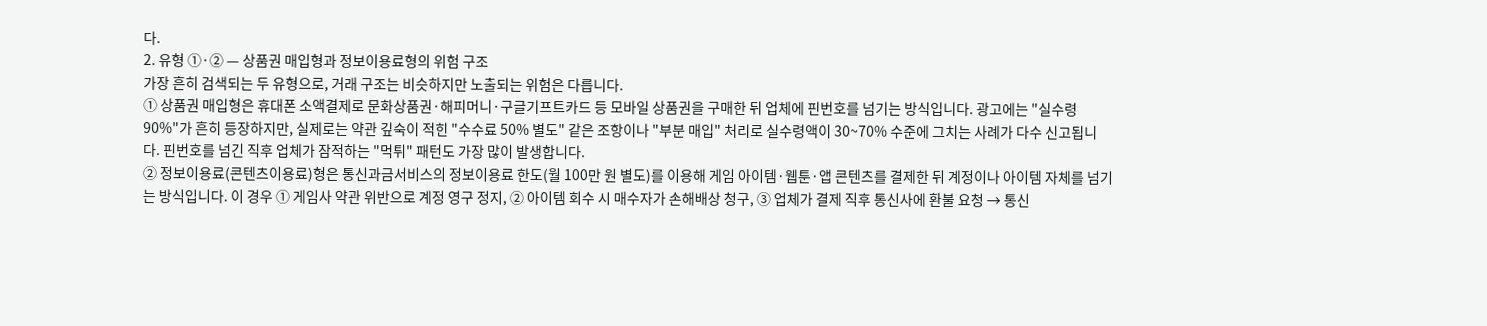다.
2. 유형 ①·② — 상품권 매입형과 정보이용료형의 위험 구조
가장 흔히 검색되는 두 유형으로, 거래 구조는 비슷하지만 노출되는 위험은 다릅니다.
① 상품권 매입형은 휴대폰 소액결제로 문화상품권·해피머니·구글기프트카드 등 모바일 상품권을 구매한 뒤 업체에 핀번호를 넘기는 방식입니다. 광고에는 "실수령 90%"가 흔히 등장하지만, 실제로는 약관 깊숙이 적힌 "수수료 50% 별도" 같은 조항이나 "부분 매입" 처리로 실수령액이 30~70% 수준에 그치는 사례가 다수 신고됩니다. 핀번호를 넘긴 직후 업체가 잠적하는 "먹튀" 패턴도 가장 많이 발생합니다.
② 정보이용료(콘텐츠이용료)형은 통신과금서비스의 정보이용료 한도(월 100만 원 별도)를 이용해 게임 아이템·웹툰·앱 콘텐츠를 결제한 뒤 계정이나 아이템 자체를 넘기는 방식입니다. 이 경우 ① 게임사 약관 위반으로 계정 영구 정지, ② 아이템 회수 시 매수자가 손해배상 청구, ③ 업체가 결제 직후 통신사에 환불 요청 → 통신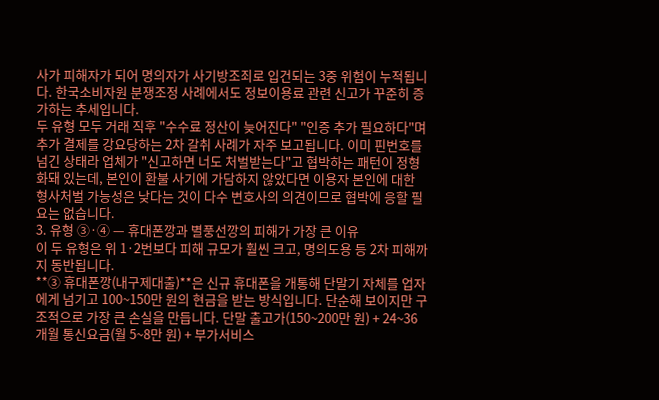사가 피해자가 되어 명의자가 사기방조죄로 입건되는 3중 위험이 누적됩니다. 한국소비자원 분쟁조정 사례에서도 정보이용료 관련 신고가 꾸준히 증가하는 추세입니다.
두 유형 모두 거래 직후 "수수료 정산이 늦어진다" "인증 추가 필요하다"며 추가 결제를 강요당하는 2차 갈취 사례가 자주 보고됩니다. 이미 핀번호를 넘긴 상태라 업체가 "신고하면 너도 처벌받는다"고 협박하는 패턴이 정형화돼 있는데, 본인이 환불 사기에 가담하지 않았다면 이용자 본인에 대한 형사처벌 가능성은 낮다는 것이 다수 변호사의 의견이므로 협박에 응할 필요는 없습니다.
3. 유형 ③·④ — 휴대폰깡과 별풍선깡의 피해가 가장 큰 이유
이 두 유형은 위 1·2번보다 피해 규모가 훨씬 크고, 명의도용 등 2차 피해까지 동반됩니다.
**③ 휴대폰깡(내구제대출)**은 신규 휴대폰을 개통해 단말기 자체를 업자에게 넘기고 100~150만 원의 현금을 받는 방식입니다. 단순해 보이지만 구조적으로 가장 큰 손실을 만듭니다. 단말 출고가(150~200만 원) + 24~36개월 통신요금(월 5~8만 원) + 부가서비스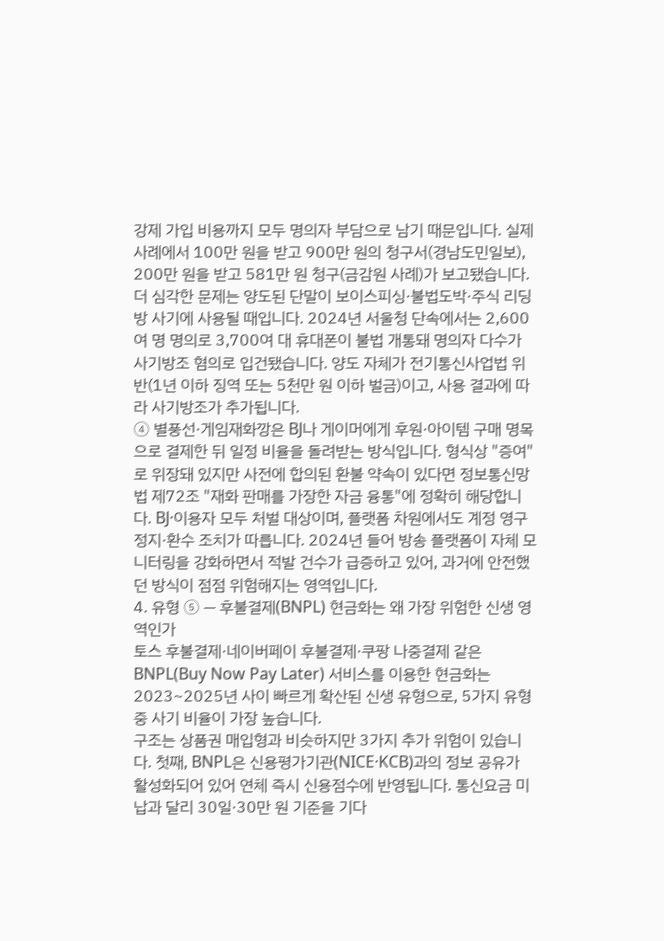강제 가입 비용까지 모두 명의자 부담으로 남기 때문입니다. 실제 사례에서 100만 원을 받고 900만 원의 청구서(경남도민일보), 200만 원을 받고 581만 원 청구(금감원 사례)가 보고됐습니다.
더 심각한 문제는 양도된 단말이 보이스피싱·불법도박·주식 리딩방 사기에 사용될 때입니다. 2024년 서울청 단속에서는 2,600여 명 명의로 3,700여 대 휴대폰이 불법 개통돼 명의자 다수가 사기방조 혐의로 입건됐습니다. 양도 자체가 전기통신사업법 위반(1년 이하 징역 또는 5천만 원 이하 벌금)이고, 사용 결과에 따라 사기방조가 추가됩니다.
④ 별풍선·게임재화깡은 BJ나 게이머에게 후원·아이템 구매 명목으로 결제한 뒤 일정 비율을 돌려받는 방식입니다. 형식상 "증여"로 위장돼 있지만 사전에 합의된 환불 약속이 있다면 정보통신망법 제72조 "재화 판매를 가장한 자금 융통"에 정확히 해당합니다. BJ·이용자 모두 처벌 대상이며, 플랫폼 차원에서도 계정 영구 정지·환수 조치가 따릅니다. 2024년 들어 방송 플랫폼이 자체 모니터링을 강화하면서 적발 건수가 급증하고 있어, 과거에 안전했던 방식이 점점 위험해지는 영역입니다.
4. 유형 ⑤ — 후불결제(BNPL) 현금화는 왜 가장 위험한 신생 영역인가
토스 후불결제·네이버페이 후불결제·쿠팡 나중결제 같은 BNPL(Buy Now Pay Later) 서비스를 이용한 현금화는 2023~2025년 사이 빠르게 확산된 신생 유형으로, 5가지 유형 중 사기 비율이 가장 높습니다.
구조는 상품권 매입형과 비슷하지만 3가지 추가 위험이 있습니다. 첫째, BNPL은 신용평가기관(NICE·KCB)과의 정보 공유가 활성화되어 있어 연체 즉시 신용점수에 반영됩니다. 통신요금 미납과 달리 30일·30만 원 기준을 기다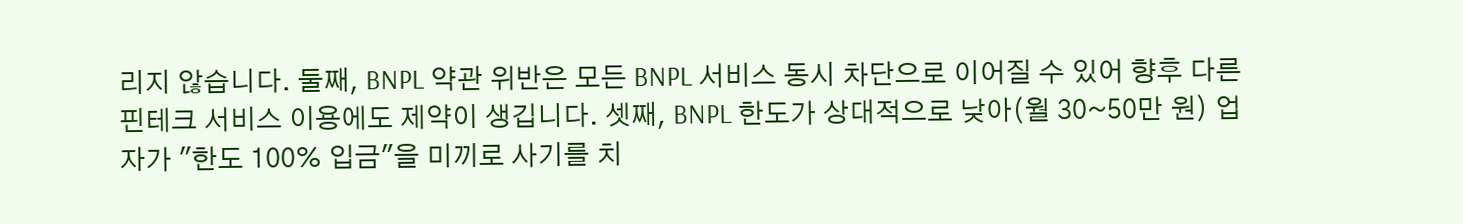리지 않습니다. 둘째, BNPL 약관 위반은 모든 BNPL 서비스 동시 차단으로 이어질 수 있어 향후 다른 핀테크 서비스 이용에도 제약이 생깁니다. 셋째, BNPL 한도가 상대적으로 낮아(월 30~50만 원) 업자가 "한도 100% 입금"을 미끼로 사기를 치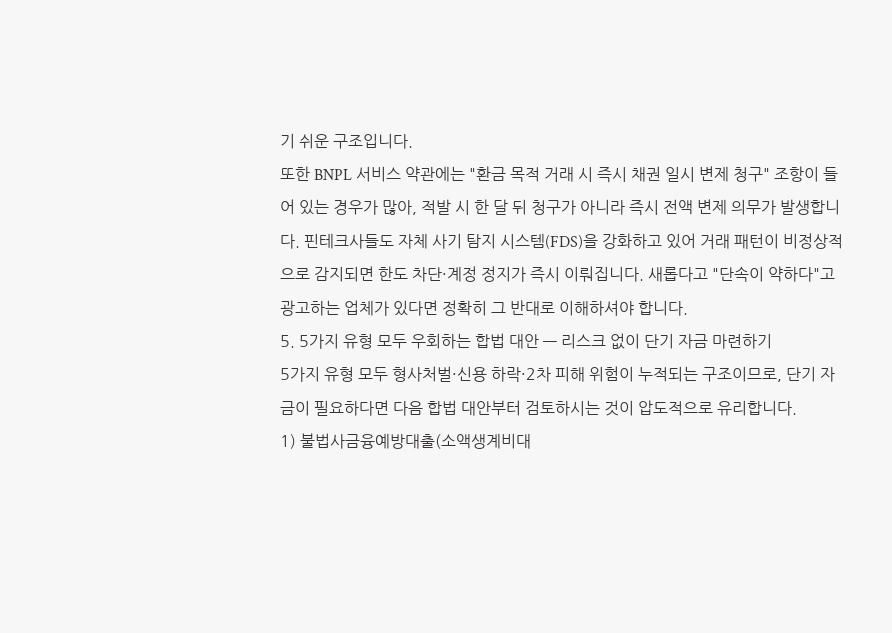기 쉬운 구조입니다.
또한 BNPL 서비스 약관에는 "환금 목적 거래 시 즉시 채권 일시 변제 청구" 조항이 들어 있는 경우가 많아, 적발 시 한 달 뒤 청구가 아니라 즉시 전액 변제 의무가 발생합니다. 핀테크사들도 자체 사기 탐지 시스템(FDS)을 강화하고 있어 거래 패턴이 비정상적으로 감지되면 한도 차단·계정 정지가 즉시 이뤄집니다. 새롭다고 "단속이 약하다"고 광고하는 업체가 있다면 정확히 그 반대로 이해하셔야 합니다.
5. 5가지 유형 모두 우회하는 합법 대안 — 리스크 없이 단기 자금 마련하기
5가지 유형 모두 형사처벌·신용 하락·2차 피해 위험이 누적되는 구조이므로, 단기 자금이 필요하다면 다음 합법 대안부터 검토하시는 것이 압도적으로 유리합니다.
1) 불법사금융예방대출(소액생계비대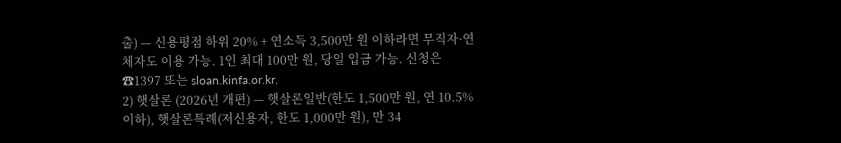출) — 신용평점 하위 20% + 연소득 3,500만 원 이하라면 무직자·연체자도 이용 가능. 1인 최대 100만 원, 당일 입금 가능. 신청은 ☎1397 또는 sloan.kinfa.or.kr.
2) 햇살론 (2026년 개편) — 햇살론일반(한도 1,500만 원, 연 10.5% 이하), 햇살론특례(저신용자, 한도 1,000만 원), 만 34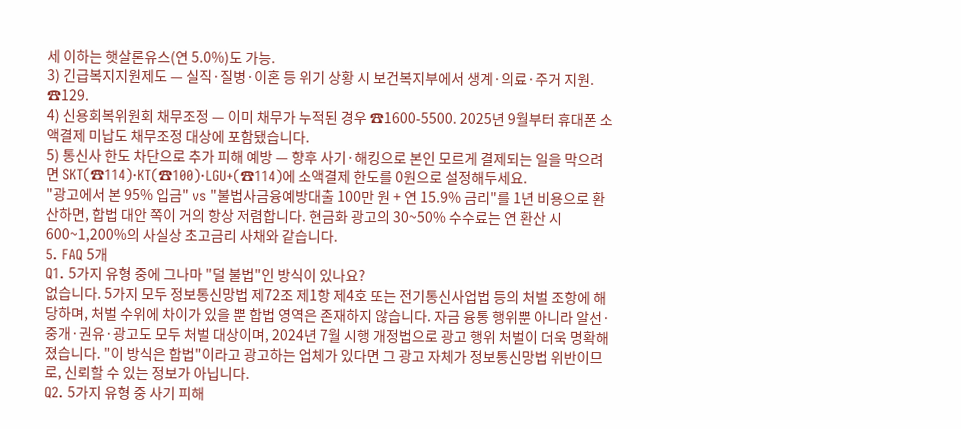세 이하는 햇살론유스(연 5.0%)도 가능.
3) 긴급복지지원제도 — 실직·질병·이혼 등 위기 상황 시 보건복지부에서 생계·의료·주거 지원. ☎129.
4) 신용회복위원회 채무조정 — 이미 채무가 누적된 경우 ☎1600-5500. 2025년 9월부터 휴대폰 소액결제 미납도 채무조정 대상에 포함됐습니다.
5) 통신사 한도 차단으로 추가 피해 예방 — 향후 사기·해킹으로 본인 모르게 결제되는 일을 막으려면 SKT(☎114)·KT(☎100)·LGU+(☎114)에 소액결제 한도를 0원으로 설정해두세요.
"광고에서 본 95% 입금" vs "불법사금융예방대출 100만 원 + 연 15.9% 금리"를 1년 비용으로 환산하면, 합법 대안 쪽이 거의 항상 저렴합니다. 현금화 광고의 30~50% 수수료는 연 환산 시 600~1,200%의 사실상 초고금리 사채와 같습니다.
5. FAQ 5개
Q1. 5가지 유형 중에 그나마 "덜 불법"인 방식이 있나요?
없습니다. 5가지 모두 정보통신망법 제72조 제1항 제4호 또는 전기통신사업법 등의 처벌 조항에 해당하며, 처벌 수위에 차이가 있을 뿐 합법 영역은 존재하지 않습니다. 자금 융통 행위뿐 아니라 알선·중개·권유·광고도 모두 처벌 대상이며, 2024년 7월 시행 개정법으로 광고 행위 처벌이 더욱 명확해졌습니다. "이 방식은 합법"이라고 광고하는 업체가 있다면 그 광고 자체가 정보통신망법 위반이므로, 신뢰할 수 있는 정보가 아닙니다.
Q2. 5가지 유형 중 사기 피해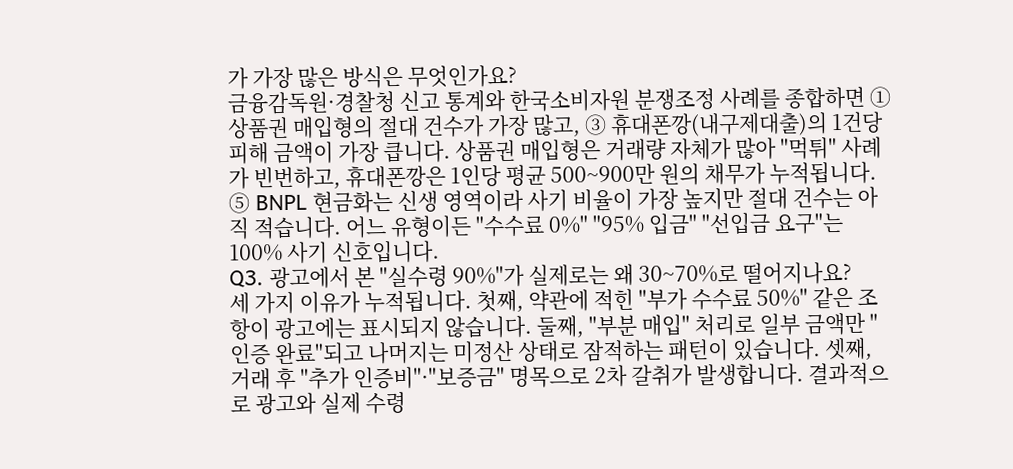가 가장 많은 방식은 무엇인가요?
금융감독원·경찰청 신고 통계와 한국소비자원 분쟁조정 사례를 종합하면 ① 상품권 매입형의 절대 건수가 가장 많고, ③ 휴대폰깡(내구제대출)의 1건당 피해 금액이 가장 큽니다. 상품권 매입형은 거래량 자체가 많아 "먹튀" 사례가 빈번하고, 휴대폰깡은 1인당 평균 500~900만 원의 채무가 누적됩니다. ⑤ BNPL 현금화는 신생 영역이라 사기 비율이 가장 높지만 절대 건수는 아직 적습니다. 어느 유형이든 "수수료 0%" "95% 입금" "선입금 요구"는 100% 사기 신호입니다.
Q3. 광고에서 본 "실수령 90%"가 실제로는 왜 30~70%로 떨어지나요?
세 가지 이유가 누적됩니다. 첫째, 약관에 적힌 "부가 수수료 50%" 같은 조항이 광고에는 표시되지 않습니다. 둘째, "부분 매입" 처리로 일부 금액만 "인증 완료"되고 나머지는 미정산 상태로 잠적하는 패턴이 있습니다. 셋째, 거래 후 "추가 인증비"·"보증금" 명목으로 2차 갈취가 발생합니다. 결과적으로 광고와 실제 수령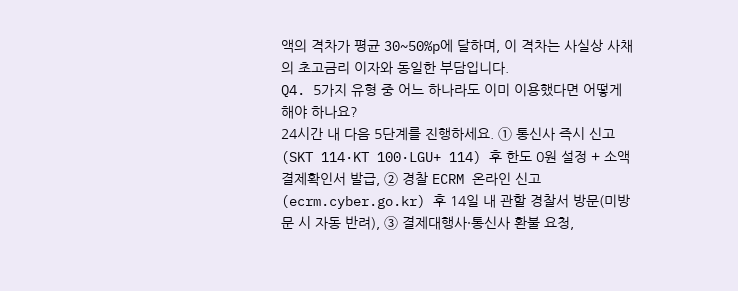액의 격차가 평균 30~50%p에 달하며, 이 격차는 사실상 사채의 초고금리 이자와 동일한 부담입니다.
Q4. 5가지 유형 중 어느 하나라도 이미 이용했다면 어떻게 해야 하나요?
24시간 내 다음 5단계를 진행하세요. ① 통신사 즉시 신고(SKT 114·KT 100·LGU+ 114) 후 한도 0원 설정 + 소액결제확인서 발급, ② 경찰 ECRM 온라인 신고(ecrm.cyber.go.kr) 후 14일 내 관할 경찰서 방문(미방문 시 자동 반려), ③ 결제대행사·통신사 환불 요청,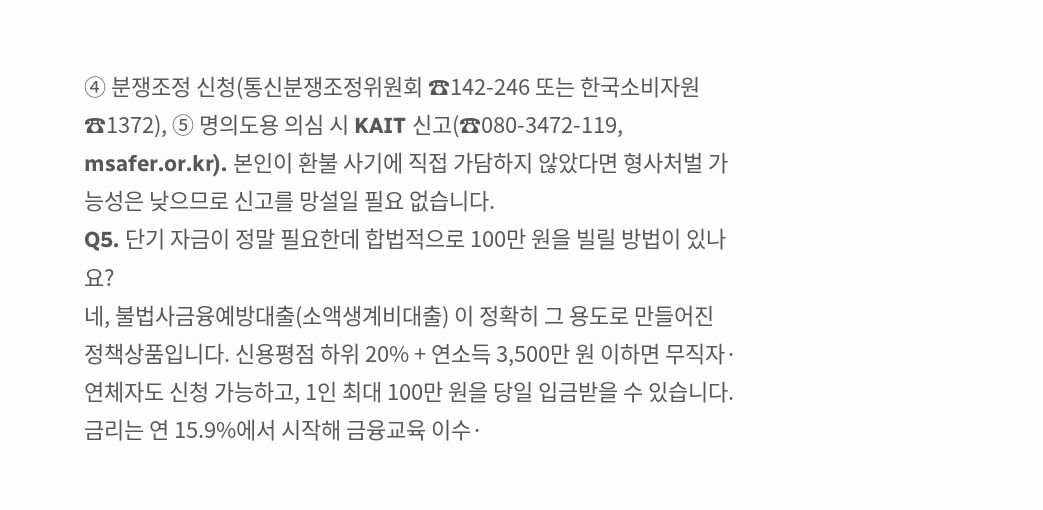④ 분쟁조정 신청(통신분쟁조정위원회 ☎142-246 또는 한국소비자원 ☎1372), ⑤ 명의도용 의심 시 KAIT 신고(☎080-3472-119, msafer.or.kr). 본인이 환불 사기에 직접 가담하지 않았다면 형사처벌 가능성은 낮으므로 신고를 망설일 필요 없습니다.
Q5. 단기 자금이 정말 필요한데 합법적으로 100만 원을 빌릴 방법이 있나요?
네, 불법사금융예방대출(소액생계비대출) 이 정확히 그 용도로 만들어진 정책상품입니다. 신용평점 하위 20% + 연소득 3,500만 원 이하면 무직자·연체자도 신청 가능하고, 1인 최대 100만 원을 당일 입금받을 수 있습니다. 금리는 연 15.9%에서 시작해 금융교육 이수·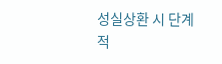성실상환 시 단계적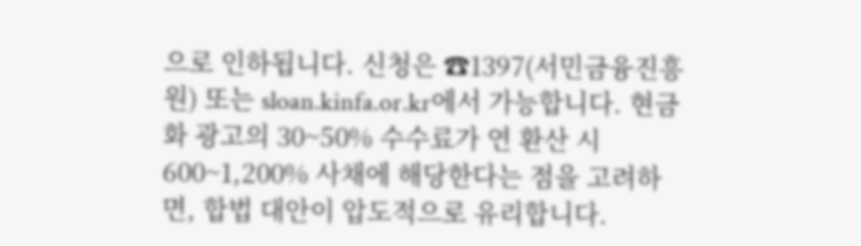으로 인하됩니다. 신청은 ☎1397(서민금융진흥원) 또는 sloan.kinfa.or.kr에서 가능합니다. 현금화 광고의 30~50% 수수료가 연 환산 시 600~1,200% 사채에 해당한다는 점을 고려하면, 합법 대안이 압도적으로 유리합니다.